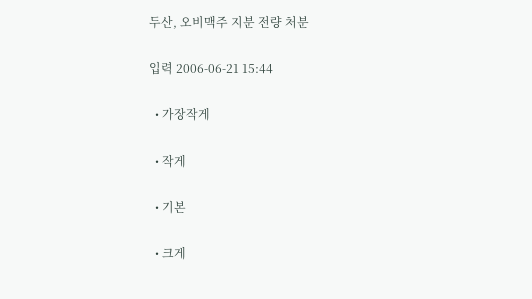두산, 오비맥주 지분 전량 처분

입력 2006-06-21 15:44

  • 가장작게

  • 작게

  • 기본

  • 크게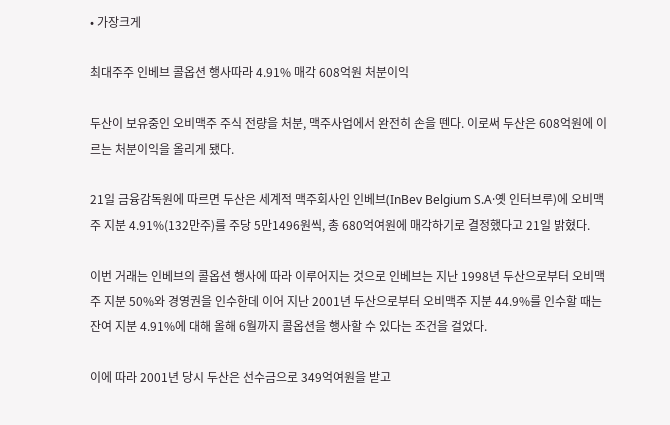• 가장크게

최대주주 인베브 콜옵션 행사따라 4.91% 매각 608억원 처분이익

두산이 보유중인 오비맥주 주식 전량을 처분, 맥주사업에서 완전히 손을 뗀다. 이로써 두산은 608억원에 이르는 처분이익을 올리게 됐다.

21일 금융감독원에 따르면 두산은 세계적 맥주회사인 인베브(InBev Belgium S.A·옛 인터브루)에 오비맥주 지분 4.91%(132만주)를 주당 5만1496원씩, 총 680억여원에 매각하기로 결정했다고 21일 밝혔다.

이번 거래는 인베브의 콜옵션 행사에 따라 이루어지는 것으로 인베브는 지난 1998년 두산으로부터 오비맥주 지분 50%와 경영권을 인수한데 이어 지난 2001년 두산으로부터 오비맥주 지분 44.9%를 인수할 때는 잔여 지분 4.91%에 대해 올해 6월까지 콜옵션을 행사할 수 있다는 조건을 걸었다.

이에 따라 2001년 당시 두산은 선수금으로 349억여원을 받고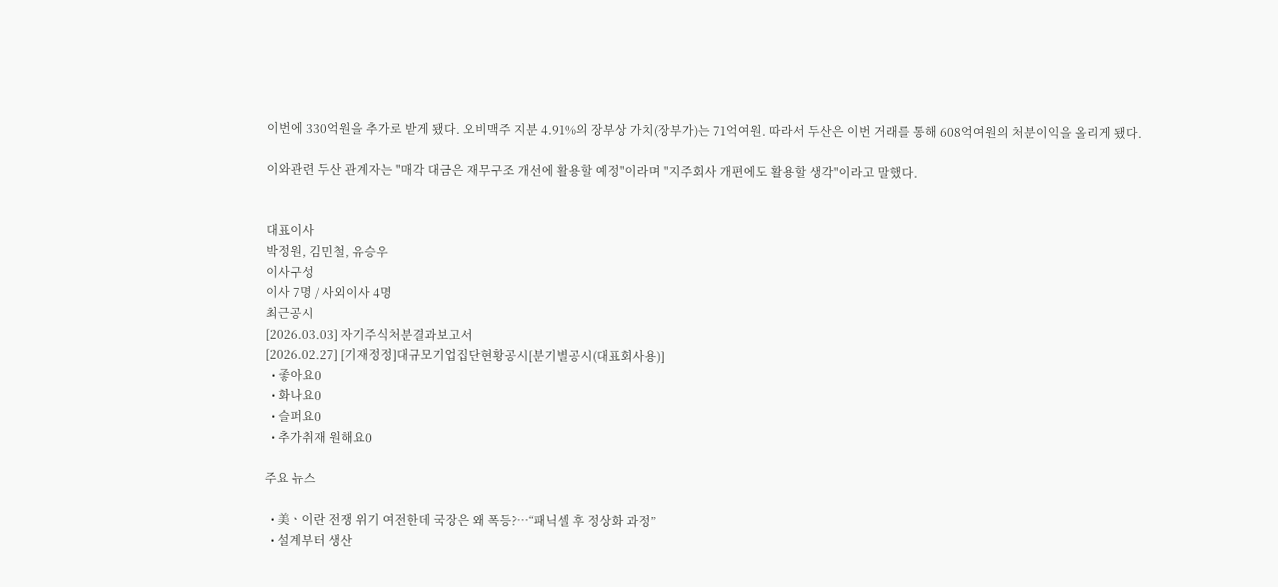이번에 330억원을 추가로 받게 됐다. 오비맥주 지분 4.91%의 장부상 가치(장부가)는 71억여원. 따라서 두산은 이번 거래를 통해 608억여원의 처분이익을 올리게 됐다.

이와관련 두산 관계자는 "매각 대금은 재무구조 개선에 활용할 예정"이라며 "지주회사 개편에도 활용할 생각"이라고 말했다.


대표이사
박정원, 김민철, 유승우
이사구성
이사 7명 / 사외이사 4명
최근공시
[2026.03.03] 자기주식처분결과보고서
[2026.02.27] [기재정정]대규모기업집단현황공시[분기별공시(대표회사용)]
  • 좋아요0
  • 화나요0
  • 슬퍼요0
  • 추가취재 원해요0

주요 뉴스

  • 美ㆍ이란 전쟁 위기 여전한데 국장은 왜 폭등?⋯“패닉셀 후 정상화 과정”
  • 설계부터 생산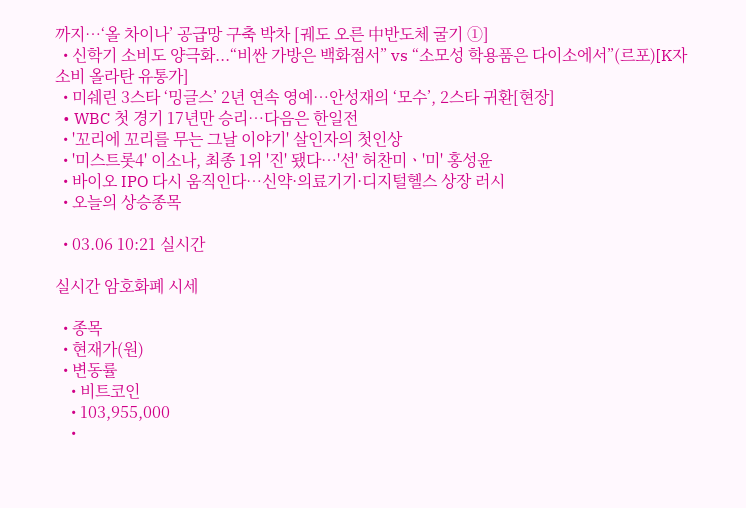까지…‘올 차이나’ 공급망 구축 박차 [궤도 오른 中반도체 굴기 ①]
  • 신학기 소비도 양극화...“비싼 가방은 백화점서” vs “소모성 학용품은 다이소에서”(르포)[K자 소비 올라탄 유통가]
  • 미쉐린 3스타 ‘밍글스’ 2년 연속 영예…안성재의 ‘모수’, 2스타 귀환[현장]
  • WBC 첫 경기 17년만 승리…다음은 한일전
  • '꼬리에 꼬리를 무는 그날 이야기' 살인자의 첫인상
  • '미스트롯4' 이소나, 최종 1위 '진' 됐다⋯'선' 허찬미ㆍ'미' 홍성윤
  • 바이오 IPO 다시 움직인다…신약·의료기기·디지털헬스 상장 러시
  • 오늘의 상승종목

  • 03.06 10:21 실시간

실시간 암호화폐 시세

  • 종목
  • 현재가(원)
  • 변동률
    • 비트코인
    • 103,955,000
    •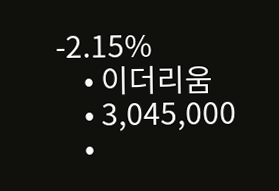-2.15%
    • 이더리움
    • 3,045,000
    •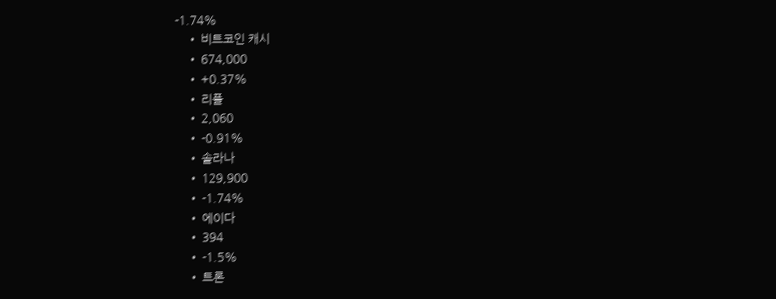-1.74%
    • 비트코인 캐시
    • 674,000
    • +0.37%
    • 리플
    • 2,060
    • -0.91%
    • 솔라나
    • 129,900
    • -1.74%
    • 에이다
    • 394
    • -1.5%
    • 트론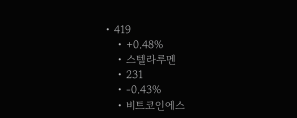• 419
    • +0.48%
    • 스텔라루멘
    • 231
    • -0.43%
    • 비트코인에스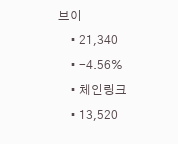브이
    • 21,340
    • -4.56%
    • 체인링크
    • 13,520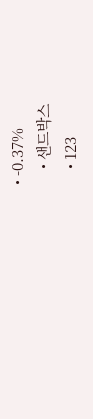• -0.37%
    • 샌드박스
    • 123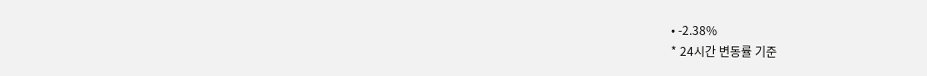• -2.38%
* 24시간 변동률 기준